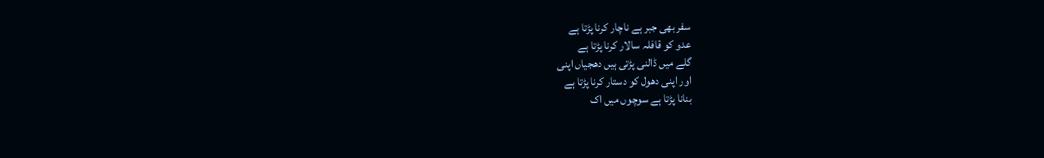سفر بھی جبر ہے ناچار کرنا پڑتا ہے
عدو کو قافلہ سالار کرنا پڑتا ہے
گلے میں ڈالنی پڑتی ہیں دھجیاں اپنی
اور اپنی دھول کو دستار کرنا پڑتا ہے
بنانا پڑتا ہے سوچوں میں اک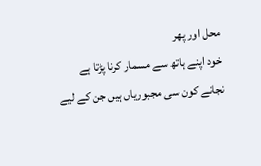محل اور پھر
خود اپنے ہاتھ سے مسمار کرنا پڑتا ہے
نجانے کون سی مجبوریاں ہیں جن کے لیے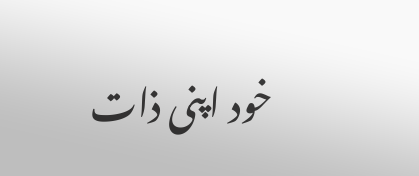خود اپنی ذات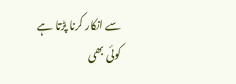سے انکار کرنا پڑتا ہے
کوئی بھی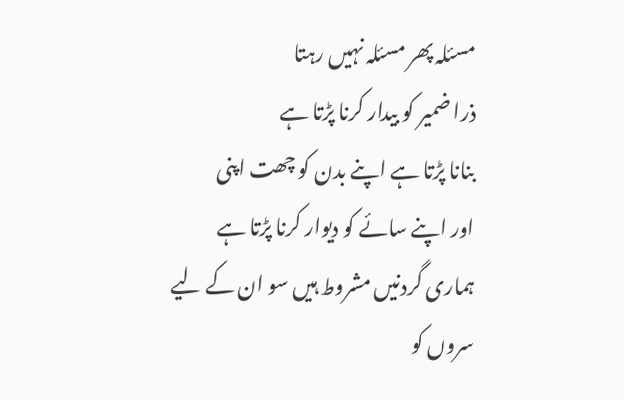مسئلہ پھر مسئلہ نہیں رہتا
ذرا ضمیر کو بیدار کرنا پڑتا ہے
بنانا پڑتا ہے اپنے بدن کو چھت اپنی
اور اپنے سائے کو دیوار کرنا پڑتا ہے
ہماری گردنیں مشروط ہیں سو ان کے لیے
سروں کو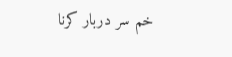خم سر دربار کرنا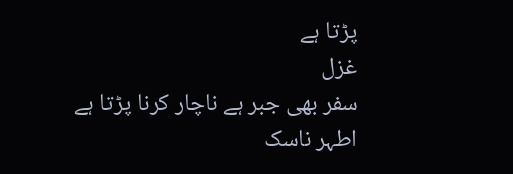پڑتا ہے
غزل
سفر بھی جبر ہے ناچار کرنا پڑتا ہے
اطہر ناسک